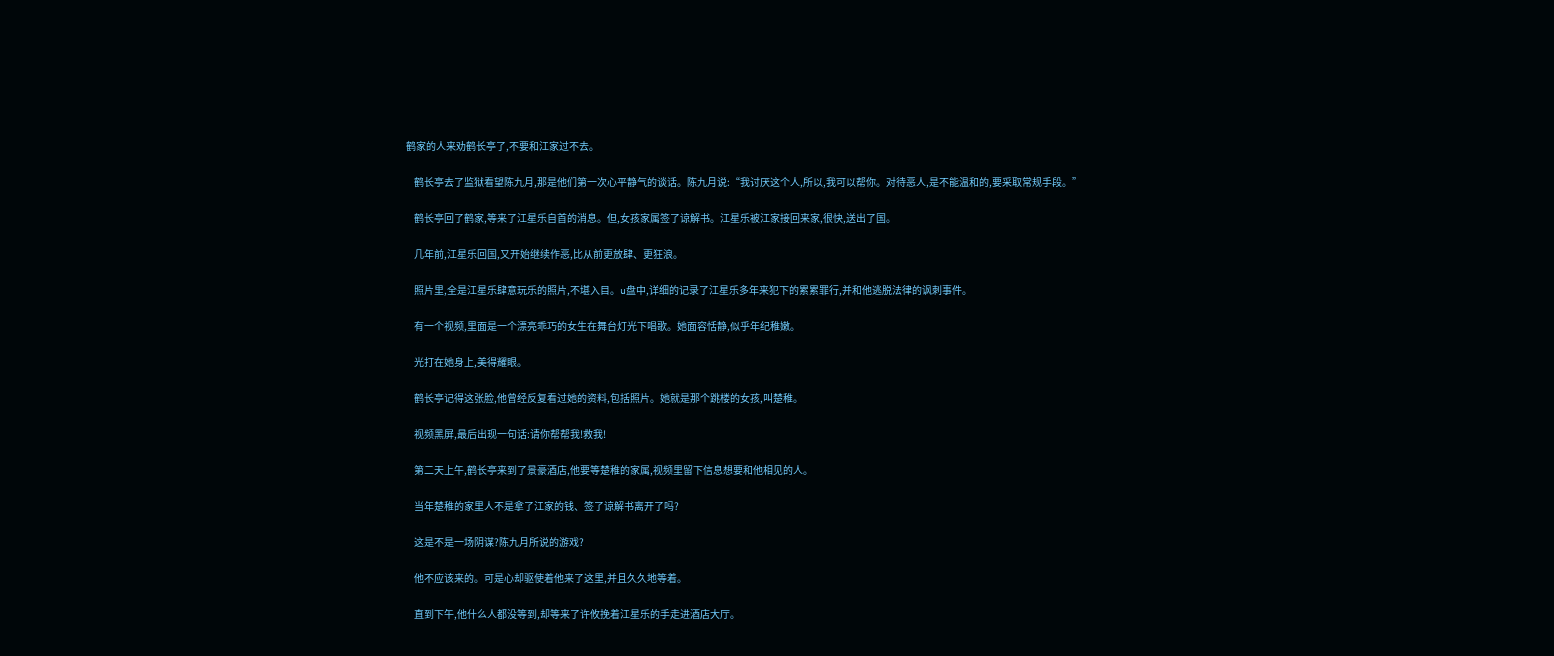鹤家的人来劝鹤长亭了,不要和江家过不去。

    鹤长亭去了监狱看望陈九月,那是他们第一次心平静气的谈话。陈九月说:“我讨厌这个人,所以,我可以帮你。对待恶人,是不能温和的,要采取常规手段。”

    鹤长亭回了鹤家,等来了江星乐自首的消息。但,女孩家属签了谅解书。江星乐被江家接回来家,很快,送出了国。

    几年前,江星乐回国,又开始继续作恶,比从前更放肆、更狂浪。

    照片里,全是江星乐肆意玩乐的照片,不堪入目。u盘中,详细的记录了江星乐多年来犯下的累累罪行,并和他逃脱法律的讽刺事件。

    有一个视频,里面是一个漂亮乖巧的女生在舞台灯光下唱歌。她面容恬静,似乎年纪稚嫩。

    光打在她身上,美得耀眼。

    鹤长亭记得这张脸,他曾经反复看过她的资料,包括照片。她就是那个跳楼的女孩,叫楚稚。

    视频黑屏,最后出现一句话:请你帮帮我!救我!

    第二天上午,鹤长亭来到了景豪酒店,他要等楚稚的家属,视频里留下信息想要和他相见的人。

    当年楚稚的家里人不是拿了江家的钱、签了谅解书离开了吗?

    这是不是一场阴谋?陈九月所说的游戏?

    他不应该来的。可是心却驱使着他来了这里,并且久久地等着。

    直到下午,他什么人都没等到,却等来了许攸挽着江星乐的手走进酒店大厅。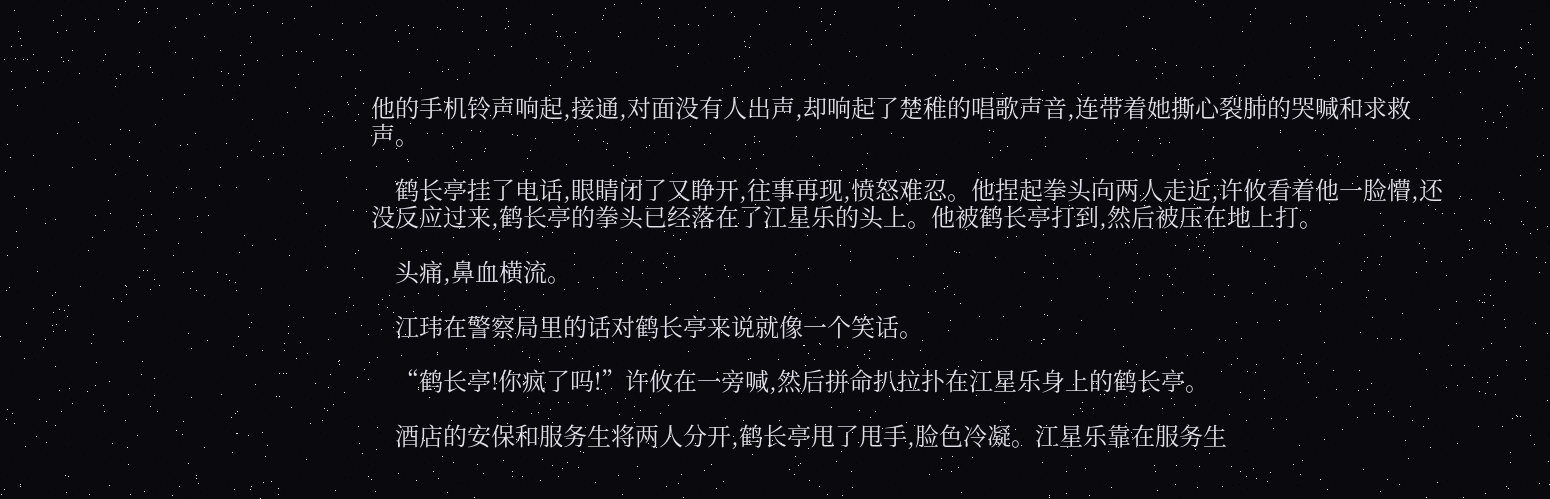他的手机铃声响起,接通,对面没有人出声,却响起了楚稚的唱歌声音,连带着她撕心裂肺的哭喊和求救声。

    鹤长亭挂了电话,眼睛闭了又睁开,往事再现,愤怒难忍。他捏起拳头向两人走近,许攸看着他一脸懵,还没反应过来,鹤长亭的拳头已经落在了江星乐的头上。他被鹤长亭打到,然后被压在地上打。

    头痛,鼻血横流。

    江玮在警察局里的话对鹤长亭来说就像一个笑话。

    “鹤长亭!你疯了吗!”许攸在一旁喊,然后拼命扒拉扑在江星乐身上的鹤长亭。

    酒店的安保和服务生将两人分开,鹤长亭甩了甩手,脸色冷凝。江星乐靠在服务生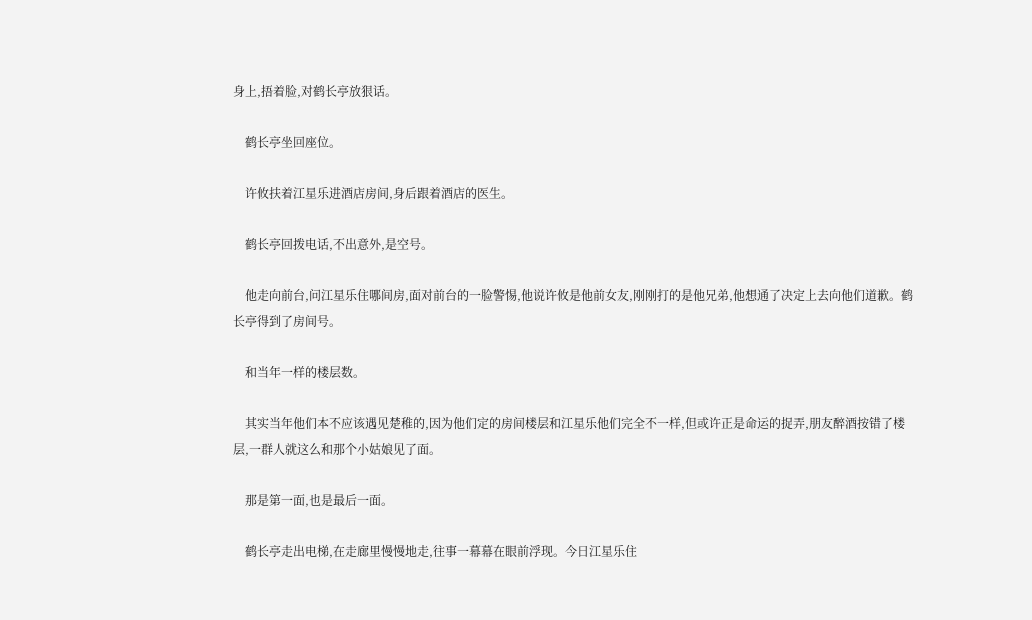身上,捂着脸,对鹤长亭放狠话。

    鹤长亭坐回座位。

    许攸扶着江星乐进酒店房间,身后跟着酒店的医生。

    鹤长亭回拨电话,不出意外,是空号。

    他走向前台,问江星乐住哪间房,面对前台的一脸警惕,他说许攸是他前女友,刚刚打的是他兄弟,他想通了决定上去向他们道歉。鹤长亭得到了房间号。

    和当年一样的楼层数。

    其实当年他们本不应该遇见楚稚的,因为他们定的房间楼层和江星乐他们完全不一样,但或许正是命运的捉弄,朋友醉酒按错了楼层,一群人就这么和那个小姑娘见了面。

    那是第一面,也是最后一面。

    鹤长亭走出电梯,在走廊里慢慢地走,往事一幕幕在眼前浮现。今日江星乐住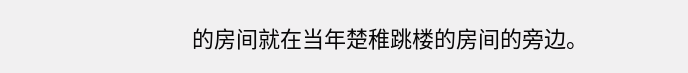的房间就在当年楚稚跳楼的房间的旁边。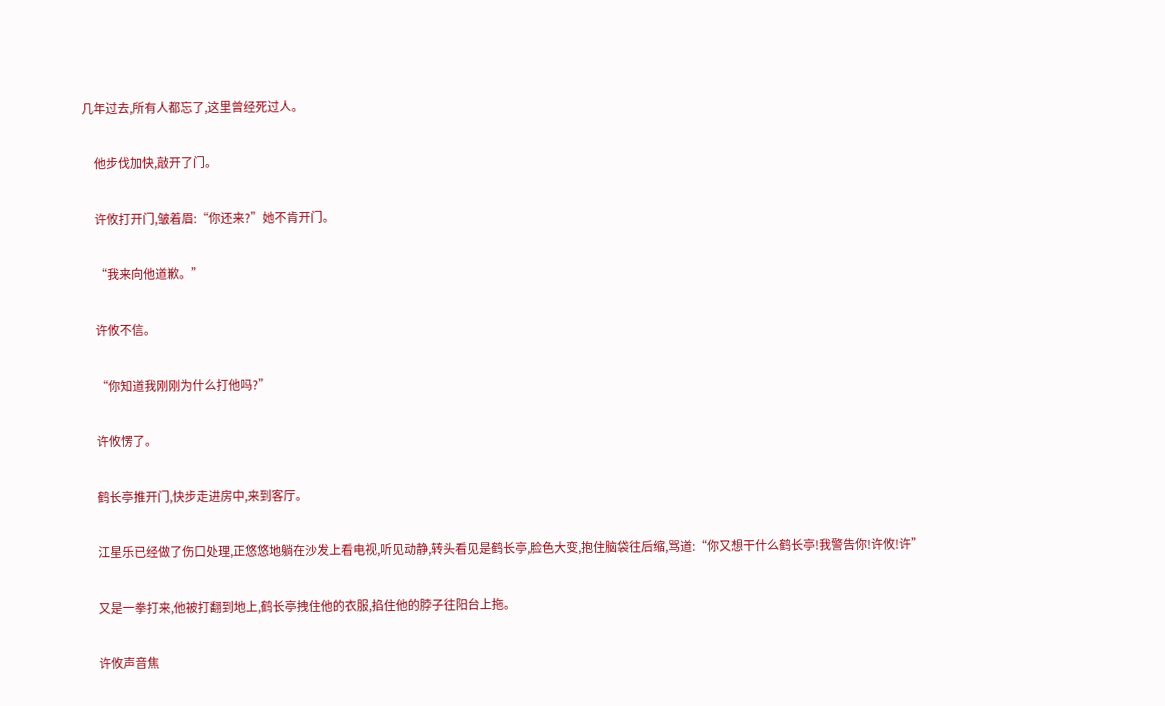几年过去,所有人都忘了,这里曾经死过人。

    他步伐加快,敲开了门。

    许攸打开门,皱着眉:“你还来?”她不肯开门。

    “我来向他道歉。”

    许攸不信。

    “你知道我刚刚为什么打他吗?”

    许攸愣了。

    鹤长亭推开门,快步走进房中,来到客厅。

    江星乐已经做了伤口处理,正悠悠地躺在沙发上看电视,听见动静,转头看见是鹤长亭,脸色大变,抱住脑袋往后缩,骂道:“你又想干什么鹤长亭!我警告你!许攸!许”

    又是一拳打来,他被打翻到地上,鹤长亭拽住他的衣服,掐住他的脖子往阳台上拖。

    许攸声音焦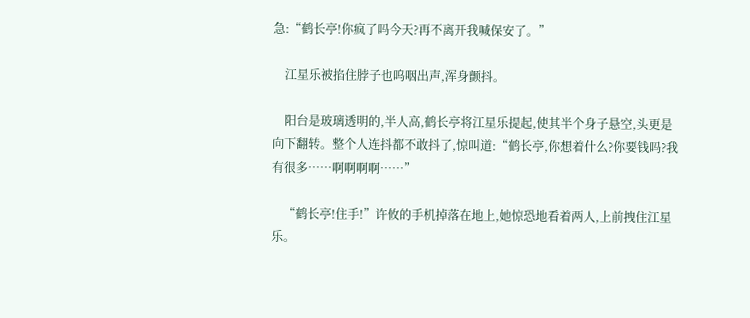急:“鹤长亭!你疯了吗今天?再不离开我喊保安了。”

    江星乐被掐住脖子也呜咽出声,浑身颤抖。

    阳台是玻璃透明的,半人高,鹤长亭将江星乐提起,使其半个身子悬空,头更是向下翻转。整个人连抖都不敢抖了,惊叫道:“鹤长亭,你想着什么?你要钱吗?我有很多……啊啊啊啊……”

    “鹤长亭!住手!”许攸的手机掉落在地上,她惊恐地看着两人,上前拽住江星乐。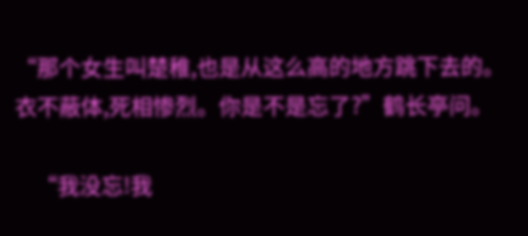“那个女生叫楚稚,也是从这么高的地方跳下去的。衣不蔽体,死相惨烈。你是不是忘了?”鹤长亭问。

    “我没忘!我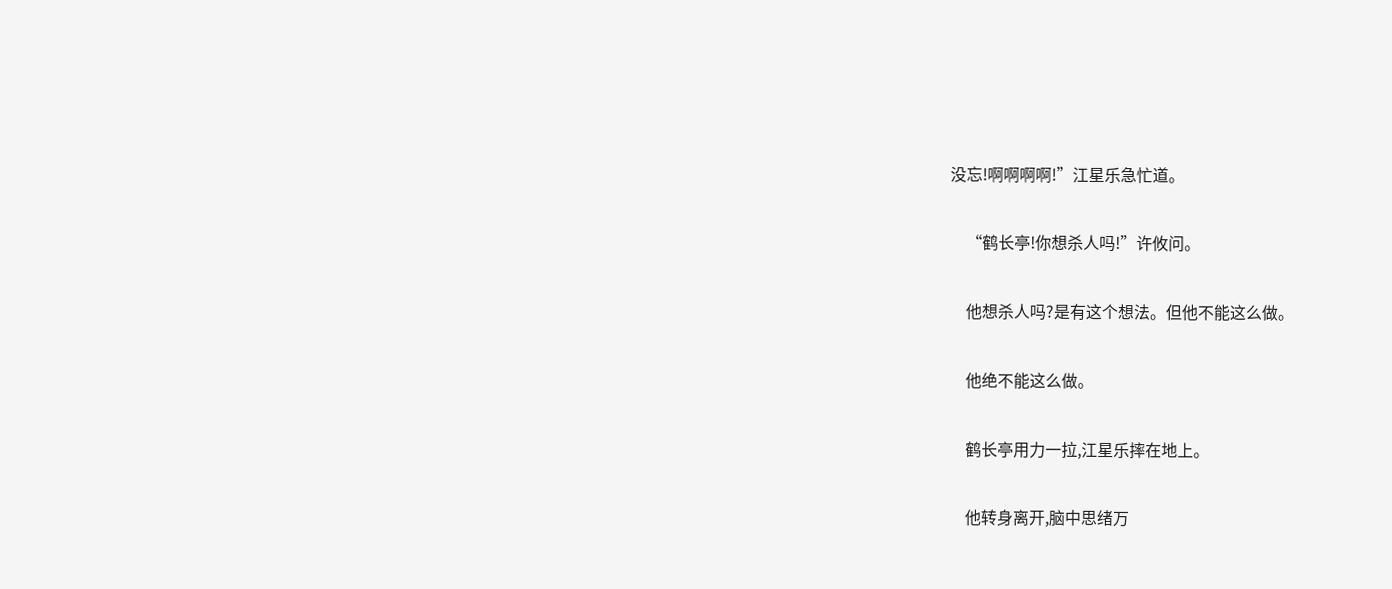没忘!啊啊啊啊!”江星乐急忙道。

    “鹤长亭!你想杀人吗!”许攸问。

    他想杀人吗?是有这个想法。但他不能这么做。

    他绝不能这么做。

    鹤长亭用力一拉,江星乐摔在地上。

    他转身离开,脑中思绪万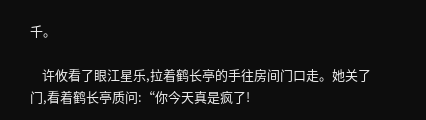千。

    许攸看了眼江星乐,拉着鹤长亭的手往房间门口走。她关了门,看着鹤长亭质问:“你今天真是疯了!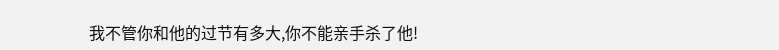我不管你和他的过节有多大,你不能亲手杀了他!